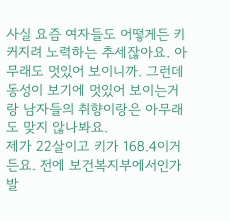사실 요즘 여자들도 어떻게든 키 커지려 노력하는 추세잖아요. 아무래도 멋있어 보이니까. 그런데 동성이 보기에 멋있어 보이는거랑 남자들의 취향이랑은 아무래도 맞지 않나봐요.
제가 22살이고 키가 168.4이거든요. 전에 보건복지부에서인가 발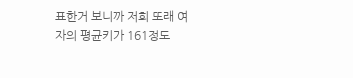표한거 보니까 저희 또래 여자의 평균키가 161정도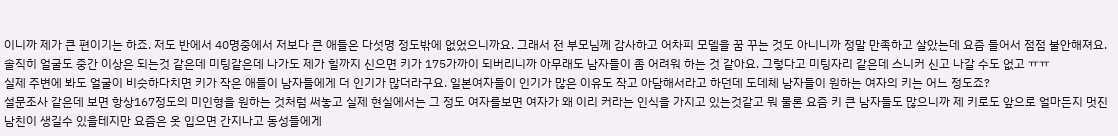이니까 제가 큰 편이기는 하죠. 저도 반에서 40명중에서 저보다 큰 애들은 다섯명 정도밖에 없었으니까요. 그래서 전 부모님께 감사하고 어차피 모델을 꿈 꾸는 것도 아니니까 정말 만족하고 살았는데 요즘 들어서 점점 불안해져요.
솔직히 얼굴도 중간 이상은 되는것 같은데 미팅같은데 나가도 제가 힐까지 신으면 키가 175가까이 되버리니까 아무래도 남자들이 좀 어려워 하는 것 같아요. 그렇다고 미팅자리 같은데 스니커 신고 나갈 수도 없고 ㅠㅠ
실제 주변에 봐도 얼굴이 비슷하다치면 키가 작은 애들이 남자들에게 더 인기가 많더라구요. 일본여자들이 인기가 많은 이유도 작고 아담해서라고 하던데 도데체 남자들이 원하는 여자의 키는 어느 정도죠?
설문조사 같은데 보면 항상167정도의 미인형을 원하는 것처럼 써놓고 실제 현실에서는 그 정도 여자를보면 여자가 왜 이리 커라는 인식을 가지고 있는것같고 뭐 물론 요즘 키 큰 남자들도 많으니까 제 키로도 앞으로 얼마든지 멋진 남친이 생길수 있을테지만 요즘은 옷 입으면 간지나고 동성들에게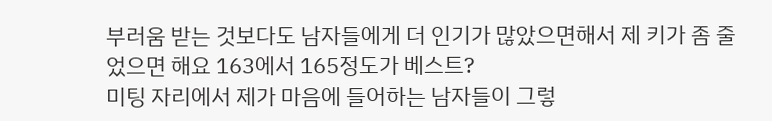부러움 받는 것보다도 남자들에게 더 인기가 많았으면해서 제 키가 좀 줄었으면 해요 163에서 165정도가 베스트?
미팅 자리에서 제가 마음에 들어하는 남자들이 그렇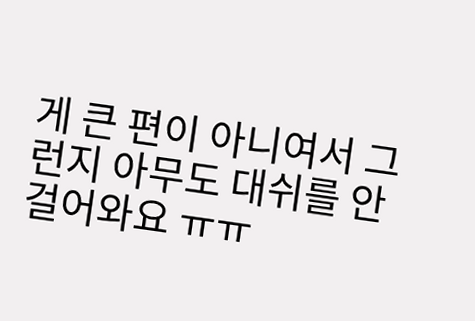게 큰 편이 아니여서 그런지 아무도 대쉬를 안걸어와요 ㅠㅠ